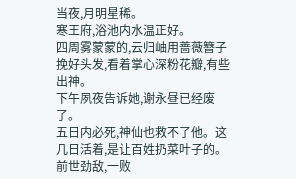当夜,月明星稀。
寒王府,浴池内水温正好。
四周雾蒙蒙的,云归岫用蔷薇簪子挽好头发,看着掌心深粉花瓣,有些出神。
下午夙夜告诉她,谢永昼已经废了。
五日内必死,神仙也救不了他。这几日活着,是让百姓扔菜叶子的。
前世劲敌,一败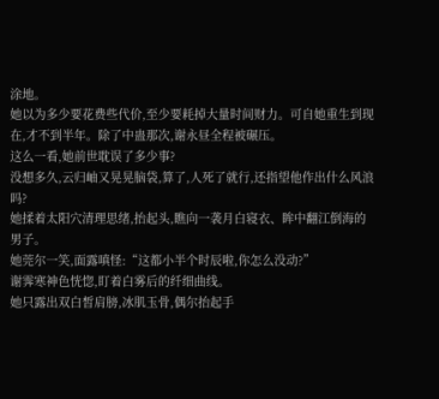涂地。
她以为多少要花费些代价,至少要耗掉大量时间财力。可自她重生到现在,才不到半年。除了中蛊那次,谢永昼全程被碾压。
这么一看,她前世耽误了多少事?
没想多久,云归岫又晃晃脑袋,算了,人死了就行,还指望他作出什么风浪吗?
她揉着太阳穴清理思绪,抬起头,瞧向一袭月白寝衣、眸中翻江倒海的男子。
她莞尔一笑,面露嗔怪:“这都小半个时辰啦,你怎么没动?”
谢霁寒神色恍惚,盯着白雾后的纤细曲线。
她只露出双白皙肩膀,冰肌玉骨,偶尔抬起手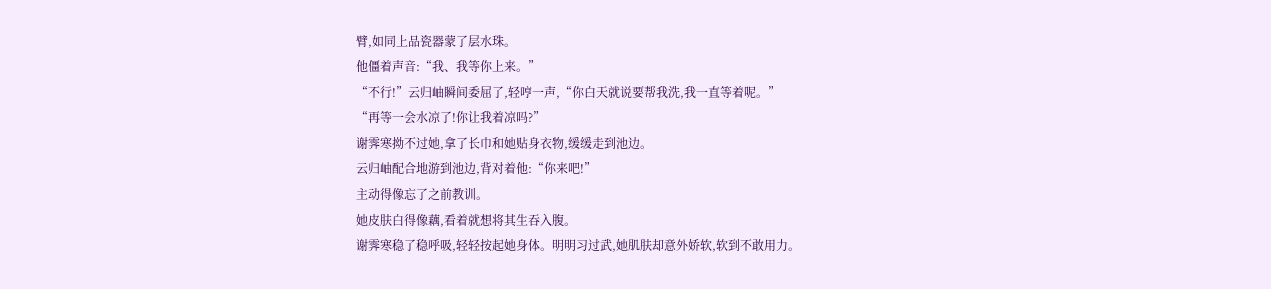臂,如同上品瓷器蒙了层水珠。
他僵着声音:“我、我等你上来。”
“不行!”云归岫瞬间委屈了,轻哼一声,“你白天就说要帮我洗,我一直等着呢。”
“再等一会水凉了!你让我着凉吗?”
谢霁寒拗不过她,拿了长巾和她贴身衣物,缓缓走到池边。
云归岫配合地游到池边,背对着他:“你来吧!”
主动得像忘了之前教训。
她皮肤白得像藕,看着就想将其生吞入腹。
谢霁寒稳了稳呼吸,轻轻按起她身体。明明习过武,她肌肤却意外娇软,软到不敢用力。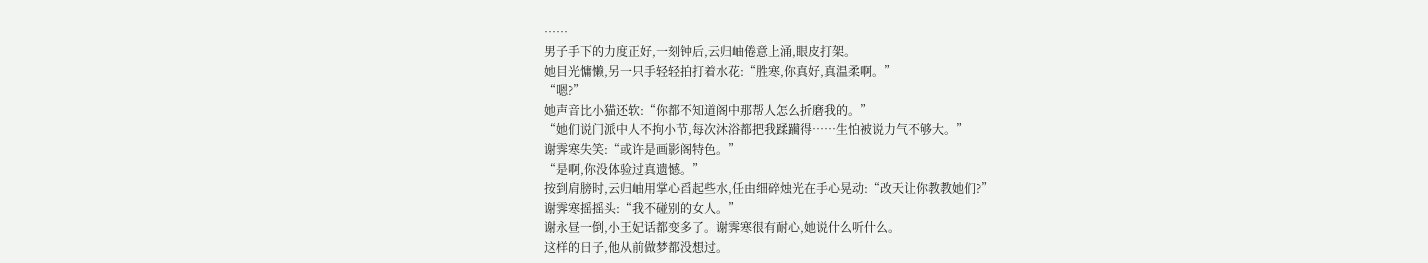……
男子手下的力度正好,一刻钟后,云归岫倦意上涌,眼皮打架。
她目光慵懒,另一只手轻轻拍打着水花:“胜寒,你真好,真温柔啊。”
“嗯?”
她声音比小猫还软:“你都不知道阁中那帮人怎么折磨我的。”
“她们说门派中人不拘小节,每次沐浴都把我蹂躏得……生怕被说力气不够大。”
谢霁寒失笑:“或许是画影阁特色。”
“是啊,你没体验过真遗憾。”
按到肩膀时,云归岫用掌心舀起些水,任由细碎烛光在手心晃动:“改天让你教教她们?”
谢霁寒摇摇头:“我不碰别的女人。”
谢永昼一倒,小王妃话都变多了。谢霁寒很有耐心,她说什么听什么。
这样的日子,他从前做梦都没想过。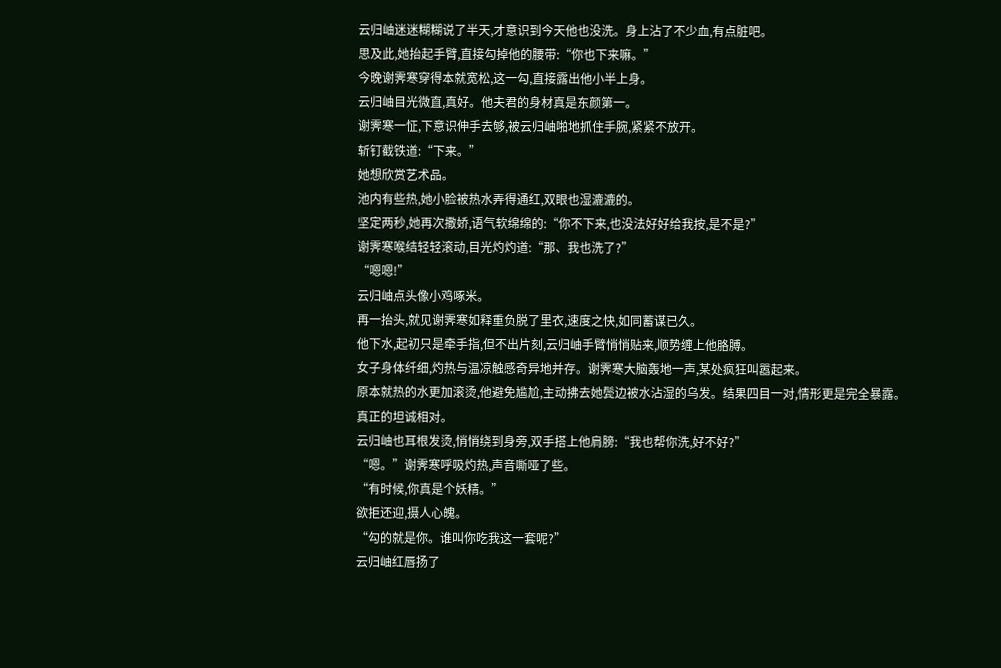云归岫迷迷糊糊说了半天,才意识到今天他也没洗。身上沾了不少血,有点脏吧。
思及此,她抬起手臂,直接勾掉他的腰带:“你也下来嘛。”
今晚谢霁寒穿得本就宽松,这一勾,直接露出他小半上身。
云归岫目光微直,真好。他夫君的身材真是东颜第一。
谢霁寒一怔,下意识伸手去够,被云归岫啪地抓住手腕,紧紧不放开。
斩钉截铁道:“下来。”
她想欣赏艺术品。
池内有些热,她小脸被热水弄得通红,双眼也湿漉漉的。
坚定两秒,她再次撒娇,语气软绵绵的:“你不下来,也没法好好给我按,是不是?”
谢霁寒喉结轻轻滚动,目光灼灼道:“那、我也洗了?”
“嗯嗯!”
云归岫点头像小鸡啄米。
再一抬头,就见谢霁寒如释重负脱了里衣,速度之快,如同蓄谋已久。
他下水,起初只是牵手指,但不出片刻,云归岫手臂悄悄贴来,顺势缠上他胳膊。
女子身体纤细,灼热与温凉触感奇异地并存。谢霁寒大脑轰地一声,某处疯狂叫嚣起来。
原本就热的水更加滚烫,他避免尴尬,主动拂去她鬓边被水沾湿的乌发。结果四目一对,情形更是完全暴露。
真正的坦诚相对。
云归岫也耳根发烫,悄悄绕到身旁,双手搭上他肩膀:“我也帮你洗,好不好?”
“嗯。”谢霁寒呼吸灼热,声音嘶哑了些。
“有时候,你真是个妖精。”
欲拒还迎,摄人心魄。
“勾的就是你。谁叫你吃我这一套呢?”
云归岫红唇扬了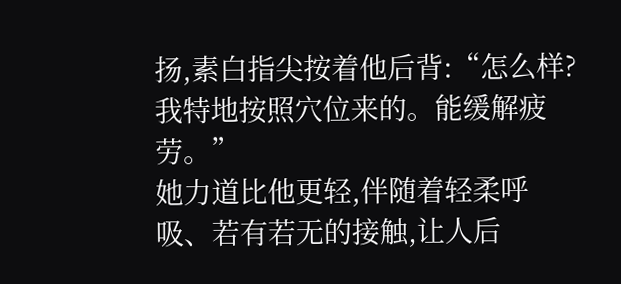扬,素白指尖按着他后背:“怎么样?我特地按照穴位来的。能缓解疲劳。”
她力道比他更轻,伴随着轻柔呼吸、若有若无的接触,让人后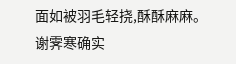面如被羽毛轻挠,酥酥麻麻。
谢霁寒确实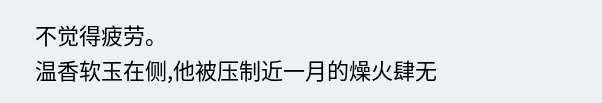不觉得疲劳。
温香软玉在侧,他被压制近一月的燥火肆无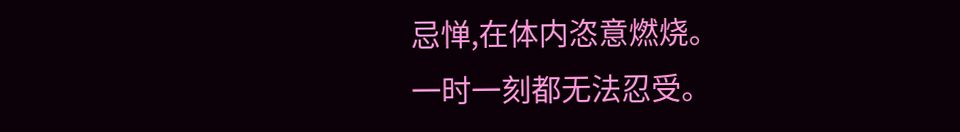忌惮,在体内恣意燃烧。
一时一刻都无法忍受。